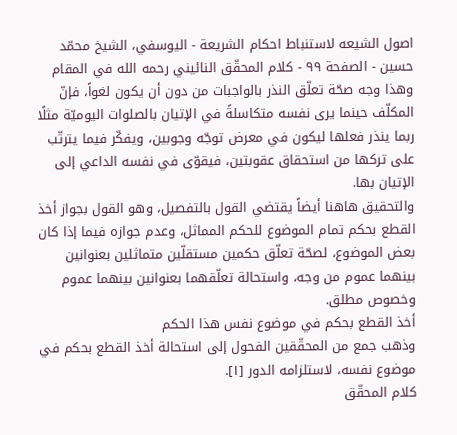اصول الشيعه لاستنباط احكام الشريعة - اليوسفي، الشيخ محمّد حسين - الصفحة ٩٩ - كلام المحقّق النائيني رحمه الله في المقام
وهذا وجه صحّة تعلّق النذر بالواجبات من دون أن يكون لغواً، فإنّ المكلّف حينما يرى نفسه متكاسلةً في الإتيان بالصلوات اليوميّة مثلًا ربما ينذر فعلها ليكون في معرض توجّه وجوبين، ويفكّر فيما يترتّب على تركها من استحقاق عقوبتين، فيقوّى في نفسه الداعي إلى الإتيان بها.
والتحقيق هاهنا أيضاً يقتضي القول بالتفصيل، وهو القول بجواز أخذ القطع بحكم تمام الموضوع للحكم المماثل، وعدم جوازه فيما إذا كان بعض الموضوع، لصحّة تعلّق حكمين مستقلّين متماثلين بعنوانين بينهما عموم من وجه، واستحالة تعلّقهما بعنوانين بينهما عموم وخصوص مطلق.
أخذ القطع بحكم في موضوع نفس هذا الحكم
وذهب جمع من المحقّقين الفحول إلى استحالة أخذ القطع بحكم في موضوع نفسه، لاستلزامه الدور [١].
كلام المحقّق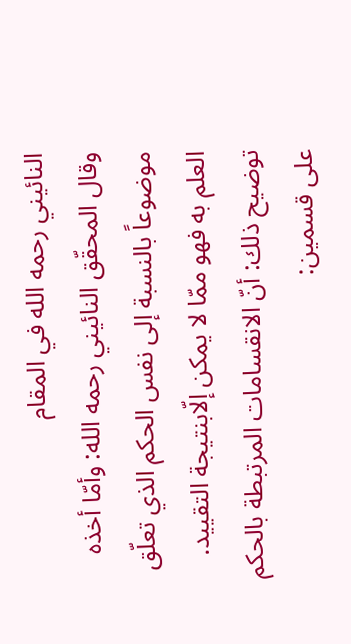النائيني رحمه الله في المقام
وقال المحقّق النائيني رحمه الله: وأمّا أخذه موضوعاً بالنسبة إلى نفس الحكم الذي تعلّق العلم به فهو ممّا لا يمكن إلّابنتيجة التقييد.
توضيح ذلك: أنّ الانقسامات المرتبطة بالحكم على قسمين: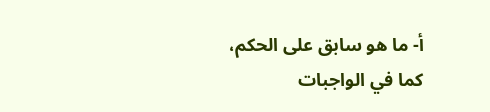أ- ما هو سابق على الحكم، كما في الواجبات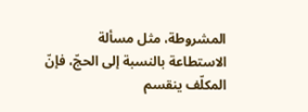المشروطة، مثل مسألة الاستطاعة بالنسبة إلى الحجّ، فإنّ المكلّف ينقسم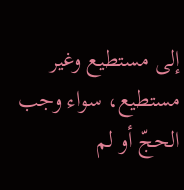إلى مستطيع وغير مستطيع، سواء وجب الحجّ أو لم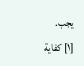يجب.
[١] كفاية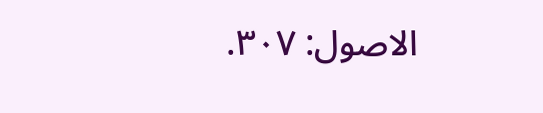الاصول: ٣٠٧.